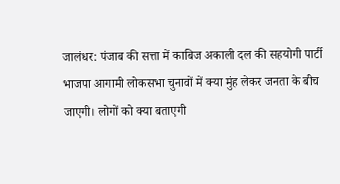जालंधर: पंजाब की सत्ता में काबिज अकाली दल की सहयोगी पार्टी भाजपा आगामी लोकसभा चुनावों में क्या मुंह लेकर जनता के बीच जाएगी। लोगों को क्या बताएगी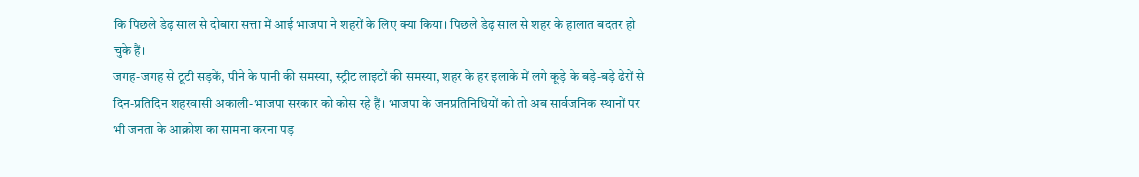कि पिछले डेढ़ साल से दोबारा सत्ता में आई भाजपा ने शहरों के लिए क्या किया। पिछले डेढ़ साल से शहर के हालात बदतर हो चुके हैं।
जगह-जगह से टूटी सड़कें, पीने के पानी की समस्या, स्ट्रीट लाइटों की समस्या, शहर के हर इलाके में लगे कूड़े के बड़े-बड़े ढेरों से दिन-प्रतिदिन शहरवासी अकाली-भाजपा सरकार को कोस रहे हैं। भाजपा के जनप्रतिनिधियों को तो अब सार्वजनिक स्थानों पर भी जनता के आक्रोश का सामना करना पड़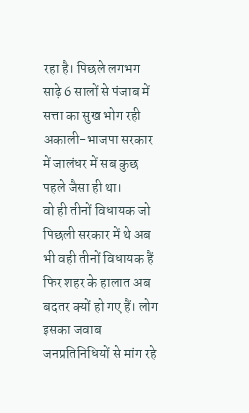रहा है। पिछले लगभग साढ़े 6 सालों से पंजाब में सत्ता का सुख भोग रही अकाली-भाजपा सरकार में जालंधर में सब कुछ पहले जैसा ही था।
वो ही तीनों विधायक जो पिछली सरकार में थे अब भी वही तीनों विधायक हैं फिर शहर के हालात अब बदतर क्यों हो गए हैं। लोग इसका जवाब जनप्रतिनिधियों से मांग रहे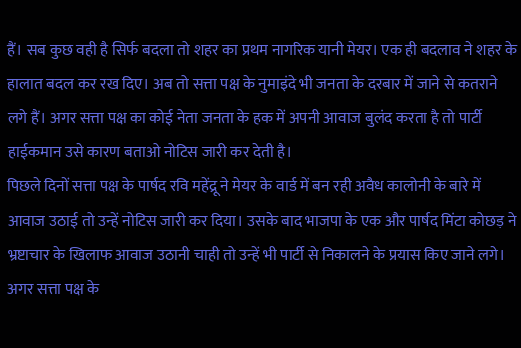हैं। सब कुछ वही है सिर्फ बदला तो शहर का प्रथम नागरिक यानी मेयर। एक ही बदलाव ने शहर के हालात बदल कर रख दिए। अब तो सत्ता पक्ष के नुमाइंदे भी जनता के दरबार में जाने से कतराने लगे हैं। अगर सत्ता पक्ष का कोई नेता जनता के हक में अपनी आवाज बुलंद करता है तो पार्टी हाईकमान उसे कारण बताओ नोटिस जारी कर देती है।
पिछले दिनों सत्ता पक्ष के पार्षद रवि महेंद्रू ने मेयर के वार्ड में बन रही अवैध कालोनी के बारे में आवाज उठाई तो उन्हें नोटिस जारी कर दिया। उसके बाद भाजपा के एक और पार्षद मिंटा कोछड़ ने भ्रष्टाचार के खिलाफ आवाज उठानी चाही तो उन्हें भी पार्टी से निकालने के प्रयास किए जाने लगे। अगर सत्ता पक्ष के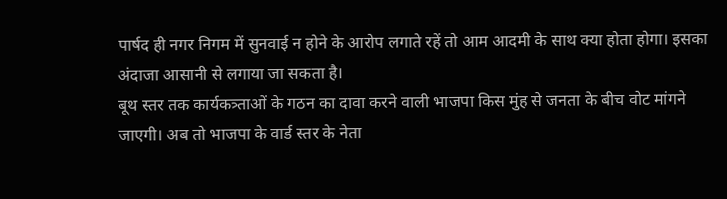पार्षद ही नगर निगम में सुनवाई न होने के आरोप लगाते रहें तो आम आदमी के साथ क्या होता होगा। इसका अंदाजा आसानी से लगाया जा सकता है।
बूथ स्तर तक कार्यकत्र्ताओं के गठन का दावा करने वाली भाजपा किस मुंह से जनता के बीच वोट मांगने जाएगी। अब तो भाजपा के वार्ड स्तर के नेता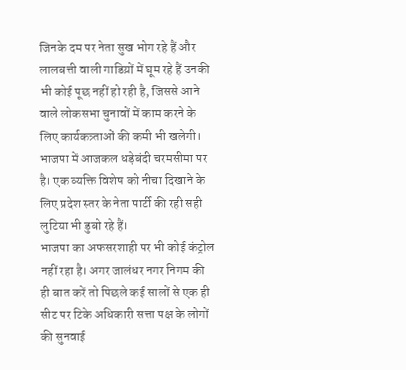जिनके दम पर नेता सुख भोग रहे हैं और लालबत्ती वाली गाडिय़ों में घूम रहे हैं उनकी भी कोई पूछ नहीं हो रही है, जिससे आने वाले लोकसभा चुनावों में काम करने के लिए कार्यकत्र्ताओं की कमी भी खलेगी। भाजपा में आजकल धड़ेबंदी चरमसीमा पर है। एक व्यक्ति विशेष को नीचा दिखाने के लिए प्रदेश स्तर के नेता पार्टी की रही सही लुटिया भी डुबो रहे हैं।
भाजपा का अफसरशाही पर भी कोई कंट्रोल नहीं रहा है। अगर जालंधर नगर निगम की ही बात करें तो पिछले कई सालों से एक ही सीट पर टिके अधिकारी सत्ता पक्ष के लोगों की सुनवाई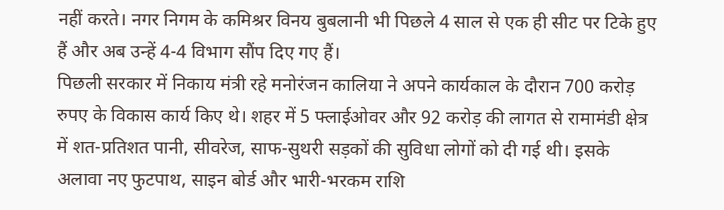नहीं करते। नगर निगम के कमिश्रर विनय बुबलानी भी पिछले 4 साल से एक ही सीट पर टिके हुए हैं और अब उन्हें 4-4 विभाग सौंप दिए गए हैं।
पिछली सरकार में निकाय मंत्री रहे मनोरंजन कालिया ने अपने कार्यकाल के दौरान 700 करोड़ रुपए के विकास कार्य किए थे। शहर में 5 फ्लाईओवर और 92 करोड़ की लागत से रामामंडी क्षेत्र में शत-प्रतिशत पानी, सीवरेज, साफ-सुथरी सड़कों की सुविधा लोगों को दी गई थी। इसके अलावा नए फुटपाथ, साइन बोर्ड और भारी-भरकम राशि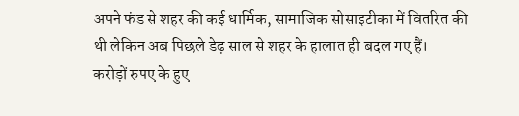अपने फंड से शहर की कई धार्मिक, सामाजिक सोसाइटीका में वितरित की थी लेकिन अब पिछले डेढ़ साल से शहर के हालात ही बदल गए हैं।
करोड़ों रुपए के हुए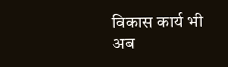विकास कार्य भी अब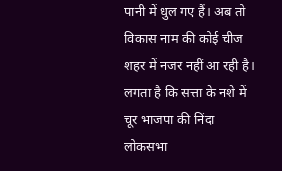पानी में धुल गए हैं। अब तो विकास नाम की कोई चीज शहर में नजर नहीं आ रही है। लगता है कि सत्ता के नशे में चूर भाजपा की निंदा लोकसभा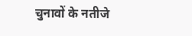चुनावों के नतीजे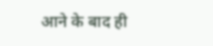आने के बाद ही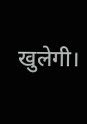खुलेगी।